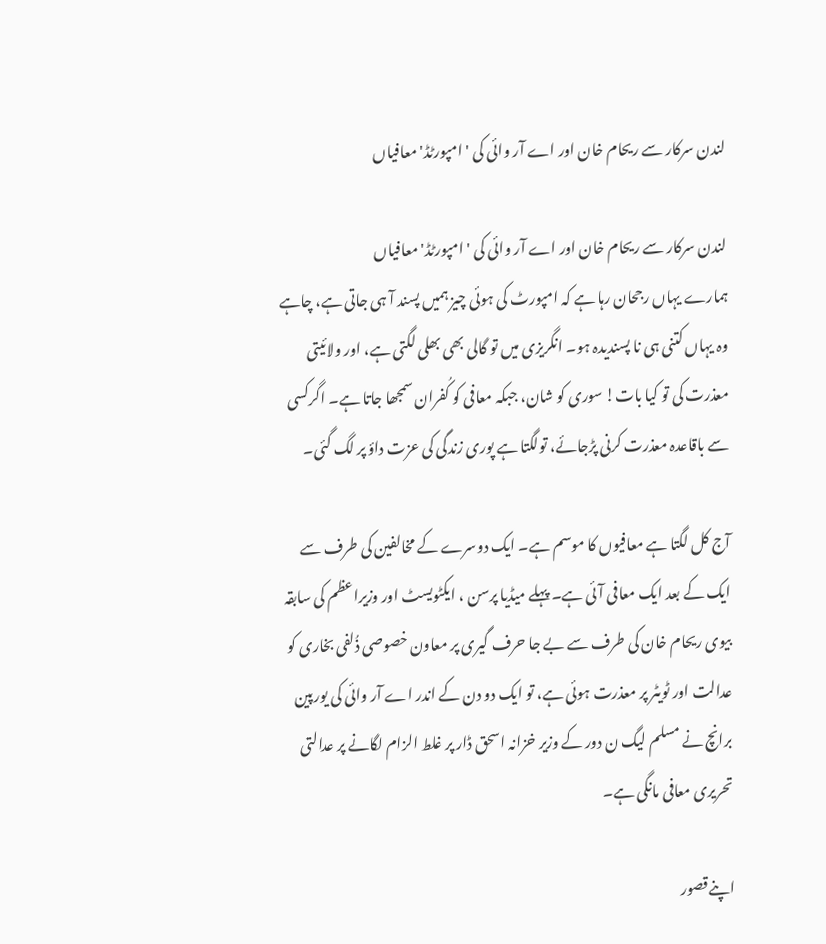لندن سرکار سے ریحام خان اور اے آر وائی کی 'امپورٹڈ' معافیاں

لندن سرکار سے ریحام خان اور اے آر وائی کی 'امپورٹڈ' معافیاں
ہمارے یہاں رجحان رہا ہے کہ امپورٹ کی ہوئی چیز ہمیں پسند آ ہی جاتی ہے، چاہے وہ یہاں کتنی ہی نا پسندیدہ ہو۔ انگریزی میں تو گالی بھی بھلی لگتی ہے، اور ولائیتی معذرت کی تو کیا بات! سوری کو شان، جبکہ معافی کو کُفران سمجھا جاتا ہے۔ اگرکسی سے باقاعدہ معذرت کرنی پڑجائے، تولگتا ہے پوری زندگی کی عزت داؤ پر لگ گئی۔

آج کل لگتا ہے معافیوں کا موسم ہے۔ ایک دوسرے کے مخالفین کی طرف سے ایک کے بعد ایک معافی آئی ہے۔ پہلے میڈیا پرسن ، ایکٹویسٹ اور وزیراعظم کی سابقہ بیوی ریحام خان کی طرف سے بے جا حرف گیری پر معاون خصوصی ذُلفی بخاری کو عدالت اور ٹویٹر پر معذرت ہوئی ہے، تو ایک دو دن کے اندر اے آر وائی کی یورپین برانچ نے مسلم لیگ ن دور کے وزیر خزانہ اسحق ڈار پر غلط الزام لگانے پر عدالتی تحریری معافی مانگی ہے۔

اپنےقصور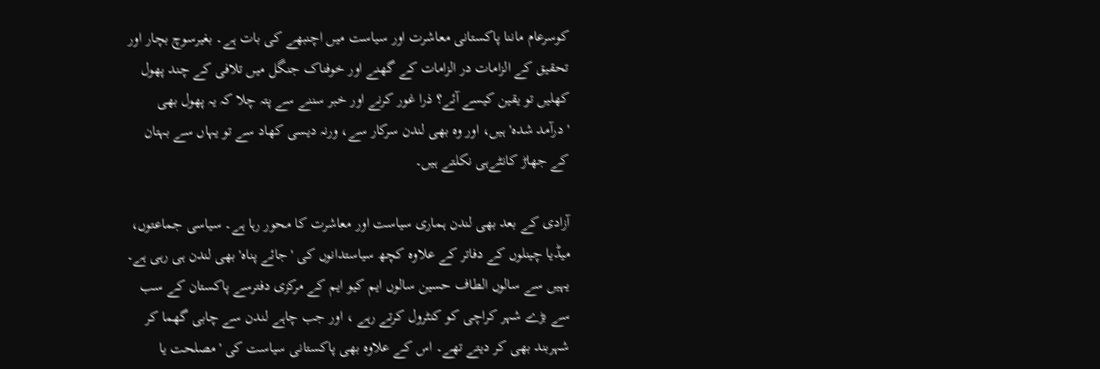کوسرعام ماننا پاکستانی معاشرت اور سیاست میں اچنبھے کی بات ہے۔ بغیرسوچ بچار اور تحقیق کے الزامات در الزامات کے گھنے اور خوفناک جنگل میں تلافی کے چند پھول کھلیں تو یقین کیسے آئے؟ ذرا غور کرنے اور خبر سننے سے پتہ چلا کہ یہ پھول بھی 'درآمد شدہ' ہیں، اور وہ بھی لندن سرکار سے، ورنہ دیسی کھاد سے تو یہاں سے بہتان کے جھاڑ کانٹےہی نکلتے ہیں۔

آزادی کے بعد بھی لندن ہماری سیاست اور معاشرت کا محور رہا ہے۔ سیاسی جماعتوں، میڈیا چینلوں کے دفاتر کے علاوہ کچھ سیاستدانوں کی 'جائے پناہ' بھی لندن ہی رہی ہے۔ یہیں سے سالوں الطاف حسین سالوں ایم کیو ایم کے مرکزی دفترسے پاکستان کے سب سے بڑے شہر کراچی کو کنٹرول کرتے رہے ، اور جب چاہے لندن سے چابی گھما کر شہربند بھی کر دیتے تھے۔ اس کے علاوہ بھی پاکستانی سیاست کی 'مصلحت یا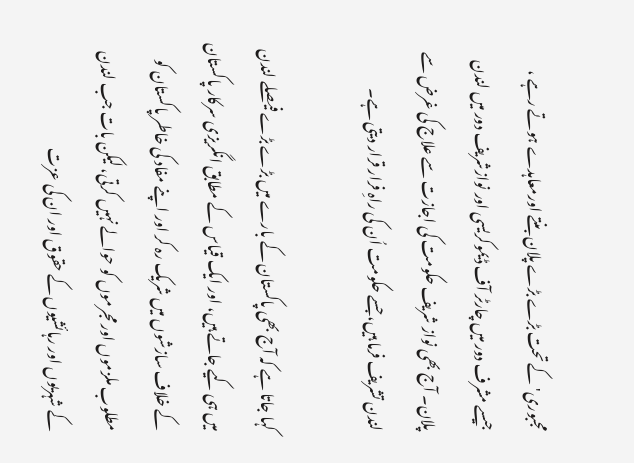مجبوری' کے تحت بڑے بڑے پلان بنتے اورمعاہدے ہوتے رہے ، جیسے مشرف دور میں چارٹر آف ڈیموکریسی اور نوازشریف دور میں لندن پلان۔ آج بھی نواز شریف حکومت کی اجازت سے علاج کی غرض سے لندن تشریف فرما ہیں، جسے حکومت اُن کی راہِ فرار قرار دیتی ہے۔

کہا جاتا ہے کہ آج بھی پاکستان کے بارے میں بڑے بڑے فیصلے لندن میں ہی کیے جاتے ہیں، اور ایک قیاس کے مطابق انگریزی سرکار پاکستان کے خلاف سازشوں میں شریک رہ کر اور اپنے مفاد کی خاطر پاکستان کو مطلوب ملزموں اور مجرموں کو حوالے نہیں کرتی، لیکن بات جب لندن کے شہریوں اور رہائشیوں کے حقوق اور ان کی عزت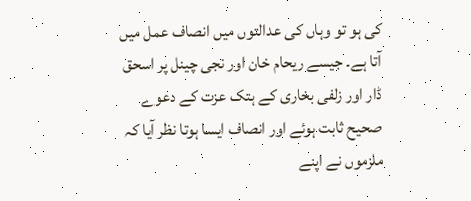کی ہو تو وہاں کی عدالتوں میں انصاف عمل میں آتا ہے۔ جیسے ریحام خان اور نجی چینل پر اسحق ڈار اور زلفی بخاری کے ہتک عزت کے دعوے صحیح ثابت ہوئے اور انصاف ایسا ہوتا نظر آیا کہ ملزموں نے اپنے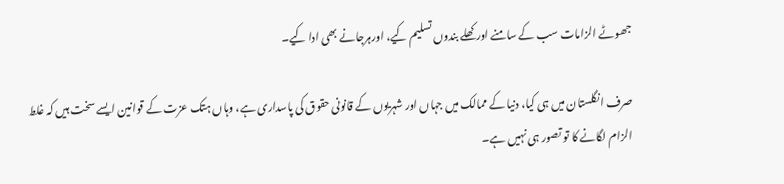جھوٹے الزامات سب کے سامنے اور کھلے بندوں تسلیم کیے، اورہرجانے بھی ادا کیے۔

صرف انگلستان میں ہی کیا، دنیا کے ممالک میں جہاں اور شہریوں کے قانونی حقوق کی پاسداری ہے، وہاں ہتک عزت کے قوانین ایسے سخت ہیں کہ غلط الزام لگانے کا تو تصور ہی نہیں ہے۔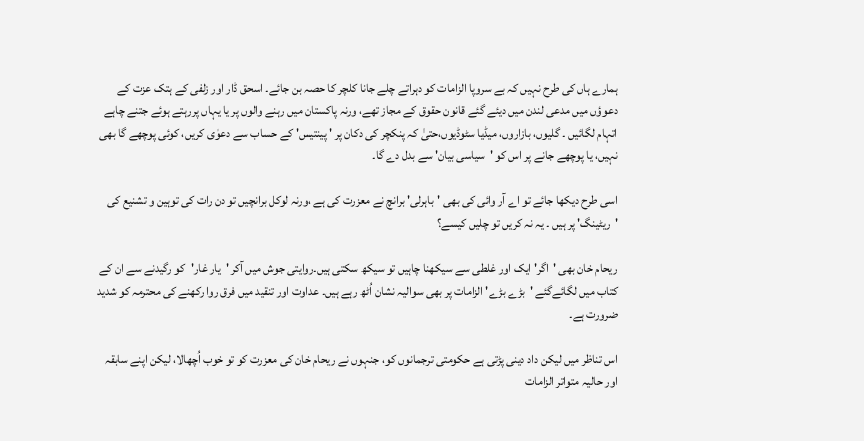ہمارے ہاں کی طرح نہیں کہ بے سروپا الزامات کو دہراتے چلے جانا کلچر کا حصہ بن جائے۔ اسحق ڈار اور زلفی کے ہتک عزت کے دعوؤں میں مدعی لندن میں دیئے گئے قانون حقوق کے مجاز تھے، ورنہ پاکستان میں رہنے والوں پر یا یہاں پررہتے ہوئے جتنے چاہے اتہام لگائیں ۔ گلیوں، بازاروں، میڈیا سٹوڈیوں،حتیٰ کہ پنکچر کی دکان پر ' پینتیس' کے حساب سے دعوٰی کریں، کوئی پوچھے گا بھی نہیں، یا پوچھے جانے پر اس کو 'سیاسی بیان' سے بدل دے گا۔

اسی طرح دیکھا جائے تو اے آر وائی کی بھی 'باہرلی' برانچ نے معزرت کی ہے ،ورنہ لوکل برانچیں تو دن رات کی توہین و تشنیع کی 'ریٹینگ' پر ہیں ۔ یہ نہ کریں تو چلیں کیسے؟

ریحام خان بھی 'اگر' ایک اور غلطی سے سیکھنا چاہیں تو سیکھ سکتی ہیں۔روایتی جوش میں آکر 'یار غار'کو رگیدنے سے ان کے کتاب میں لگائےگئے 'بڑے بڑے' الزامات پر بھی سوالیہ نشان اُٹھ رہے ہیں۔ عداوت اور تنقید میں فرق روا رکھنے کی محترمہ کو شدید ضرورت ہے۔

اس تناظر میں لیکن داد دینی پڑتی ہے حکومتی ترجمانوں کو، جنہوں نے ریحام خان کی معزرت کو تو خوب اُچھالا، لیکن اپنے سابقہ اور حالیہ متواتر الزامات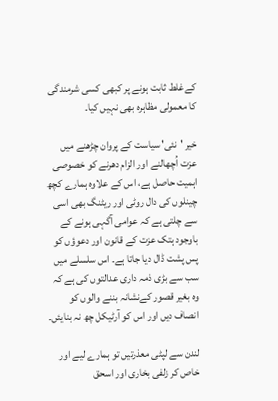کےغلط ثابت ہونے پر کبھی کسی شرمندگی کا معمولی مظاہرہ بھی نہیں کیا۔

خیر 'نئی' سیاست کے پروان چڑھنے میں عزت اُچھالنے اور الزام دھرنے کو خصوصی اہمیت حاصل ہے، اس کے علاوہ ہمارے کچھ چینلوں کی دال روٹی اور ریٹنگ بھی اسی سے چلتی ہے کہ عوامی آگہی ہونے کے باوجود ہتک عزت کے قانون اور دعوؤں کو پس پشت ڈال دیا جاتا ہے۔ اس سلسلے میں سب سے بڑی ذمہ داری عدالتوں کی ہے کہ وہ بغیر قصور کےنشانہ بننے والوں کو انصاف دیں اور اس کو آرٹیکل چھ نہ بنایئں۔

لندن سے لپٹی معذرتیں تو ہمارے لیے اور خاص کر زلفی بخاری اور اسحق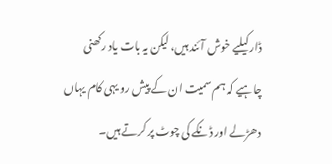ڈار کیلیے خوش آئند ہیں، لیکن یہ بات یاد رکھنی چاہیے کہ ہم سمیت ان کے پیش رو یہی کام یہاں دھڑلے اور ڈنکے کی چوٹ پر کرتے ہیں۔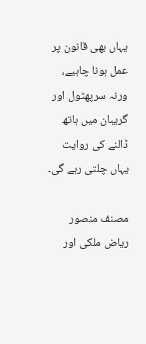یہاں بھی قانون پر عمل ہونا چاہیے، ورنہ سرپھٹول اور گریبان میں ہاتھ ڈالنے کی روایت یہاں چلتی رہے گی۔

مصنف منصور ریاض ملکی اور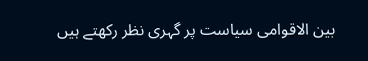بین الاقوامی سیاست پر گہری نظر رکھتے ہیں